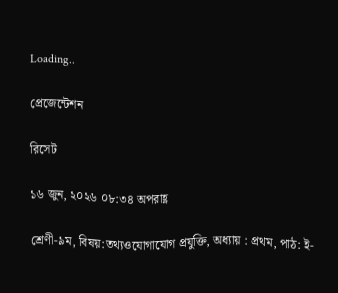Loading..

প্রেজেন্টেশন

রিসেট

১৬ জুন, ২০২৬ ০৮:৩৪ অপরাহ্ণ

শ্রেণী-৯ম, বিষয়:তথ্যওযোগাযোগ প্রযুক্তি, অধ্যায় : প্রথম, পাঠ: ই-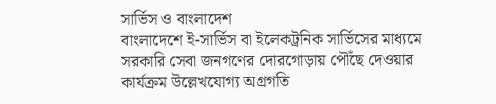সার্ভিস ও বাংলাদেশ
বাংলাদেশে ই-সার্ভিস বা ইলেকট্রনিক সার্ভিসের মাধ্যমে সরকারি সেবা জনগণের দোরগোড়ায় পৌঁছে দেওয়ার কার্যক্রম উল্লেখযোগ্য অগ্রগতি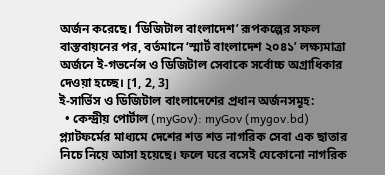অর্জন করেছে। ‘ডিজিটাল বাংলাদেশ’ রূপকল্পের সফল বাস্তবায়নের পর, বর্তমানে ‘স্মার্ট বাংলাদেশ ২০৪১’ লক্ষ্যমাত্রা অর্জনে ই-গভর্নেন্স ও ডিজিটাল সেবাকে সর্বোচ্চ অগ্রাধিকার দেওয়া হচ্ছে। [1, 2, 3]
ই-সার্ভিস ও ডিজিটাল বাংলাদেশের প্রধান অর্জনসমূহ:
  • কেন্দ্রীয় পোর্টাল (myGov): myGov (mygov.bd) প্ল্যাটফর্মের মাধ্যমে দেশের শত শত নাগরিক সেবা এক ছাতার নিচে নিয়ে আসা হয়েছে। ফলে ঘরে বসেই যেকোনো নাগরিক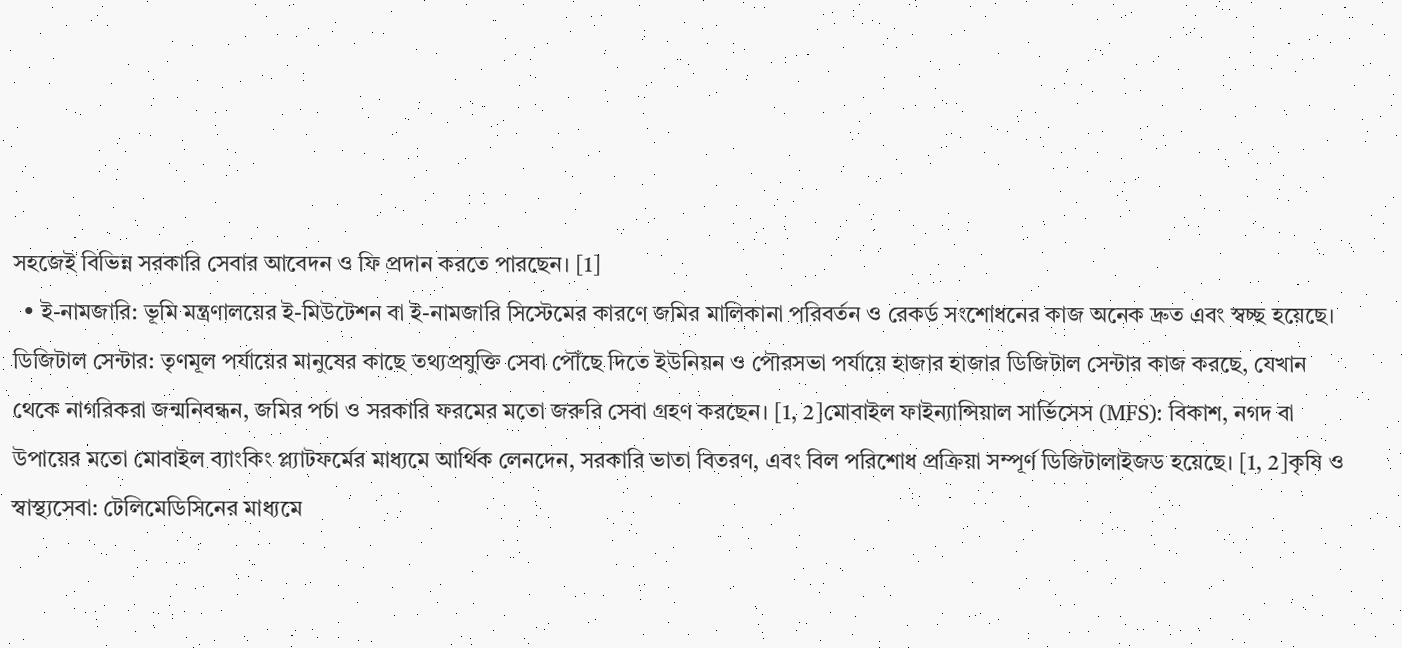সহজেই বিভিন্ন সরকারি সেবার আবেদন ও ফি প্রদান করতে পারছেন। [1]
  • ই-নামজারি: ভূমি মন্ত্রণালয়ের ই-মিউটেশন বা ই-নামজারি সিস্টেমের কারণে জমির মালিকানা পরিবর্তন ও রেকর্ড সংশোধনের কাজ অনেক দ্রুত এবং স্বচ্ছ হয়েছে।
ডিজিটাল সেন্টার: তৃণমূল পর্যায়ের মানুষের কাছে তথ্যপ্রযুক্তি সেবা পৌঁছে দিতে ইউনিয়ন ও পৌরসভা পর্যায়ে হাজার হাজার ডিজিটাল সেন্টার কাজ করছে, যেখান থেকে নাগরিকরা জন্মনিবন্ধন, জমির পর্চা ও সরকারি ফরমের মতো জরুরি সেবা গ্রহণ করছেন। [1, 2]মোবাইল ফাইন্যান্সিয়াল সার্ভিসেস (MFS): বিকাশ, নগদ বা উপায়ের মতো মোবাইল ব্যাংকিং প্ল্যাটফর্মের মাধ্যমে আর্থিক লেনদেন, সরকারি ভাতা বিতরণ, এবং বিল পরিশোধ প্রক্রিয়া সম্পূর্ণ ডিজিটালাইজড হয়েছে। [1, 2]কৃষি ও স্বাস্থ্যসেবা: টেলিমেডিসিনের মাধ্যমে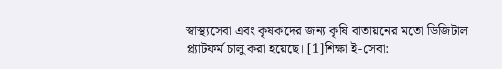স্বাস্থ্যসেবা এবং কৃষকদের জন্য কৃষি বাতায়নের মতো ডিজিটাল প্ল্যাটফর্ম চালু করা হয়েছে। [1]শিক্ষা ই-সেবা: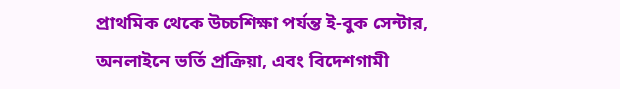প্রাথমিক থেকে উচ্চশিক্ষা পর্যন্ত ই-বুক সেন্টার, অনলাইনে ভর্তি প্রক্রিয়া, এবং বিদেশগামী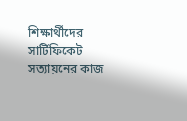শিক্ষার্থীদের সার্টিফিকেট সত্যায়নের কাজ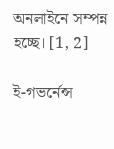অনলাইনে সম্পন্ন হচ্ছে। [1, 2]

ই-গভর্নেন্স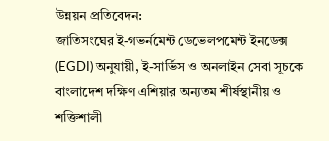উন্নয়ন প্রতিবেদন:
জাতিসংঘের ই-গভর্নমেন্ট ডেভেলপমেন্ট ইনডেক্স (EGDI) অনুযায়ী, ই-সার্ভিস ও অনলাইন সেবা সূচকে বাংলাদেশ দক্ষিণ এশিয়ার অন্যতম শীর্ষস্থানীয় ও শক্তিশালী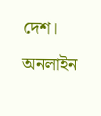দেশ। অনলাইন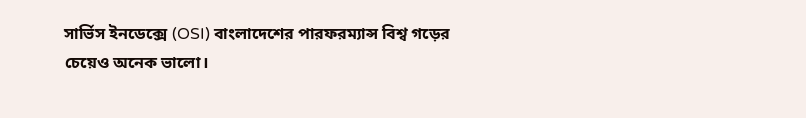সার্ভিস ইনডেক্সে (OSI) বাংলাদেশের পারফরম্যান্স বিশ্ব গড়ের চেয়েও অনেক ভালো।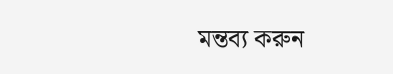মন্তব্য করুন